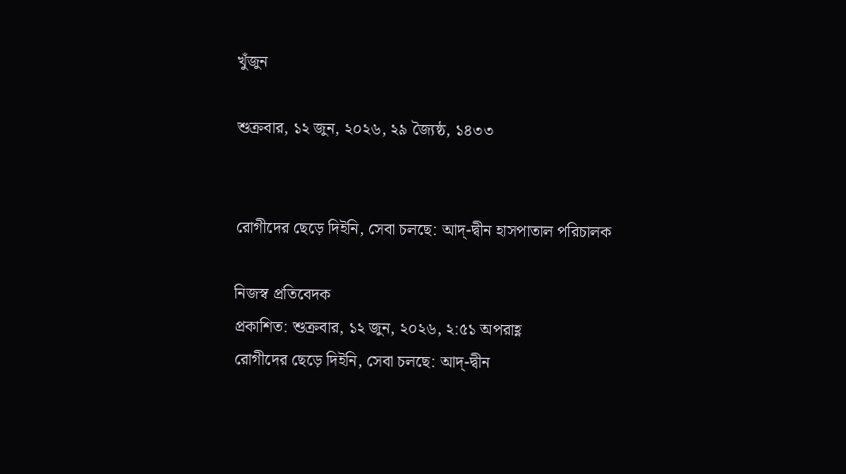খুঁজুন

শুক্রবার, ১২ জুন, ২০২৬, ২৯ জ্যৈষ্ঠ, ১৪৩৩


রোগীদের ছেড়ে দিইনি, সেবা চলছে: আদ্-দ্বীন হাসপাতাল পরিচালক

নিজস্ব প্রতিবেদক
প্রকাশিত: শুক্রবার, ১২ জুন, ২০২৬, ২:৫১ অপরাহ্ণ
রোগীদের ছেড়ে দিইনি, সেবা চলছে: আদ্-দ্বীন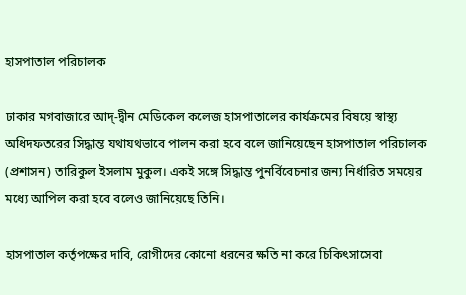হাসপাতাল পরিচালক

ঢাকার মগবাজারে আদ্-দ্বীন মেডিকেল কলেজ হাসপাতালের কার্যক্রমের বিষয়ে স্বাস্থ্য অধিদফতরের সিদ্ধান্ত যথাযথভাবে পালন করা হবে বলে জানিয়েছেন হাসপাতাল পরিচালক (প্রশাসন) তারিকুল ইসলাম মুকুল। একই সঙ্গে সিদ্ধান্ত পুনর্বিবেচনার জন্য নির্ধারিত সময়ের মধ্যে আপিল করা হবে বলেও জানিয়েছে তিনি।

হাসপাতাল কর্তৃপক্ষের দাবি, রোগীদের কোনো ধরনের ক্ষতি না করে চিকিৎসাসেবা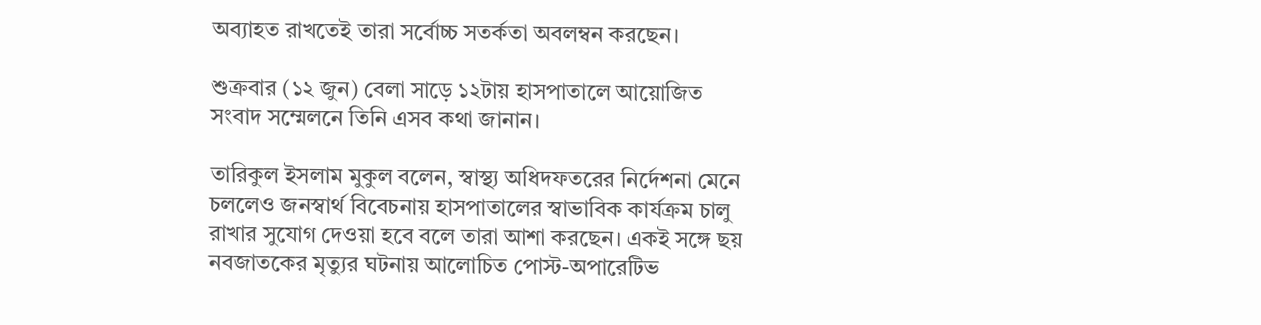অব্যাহত রাখতেই তারা সর্বোচ্চ সতর্কতা অবলম্বন করছেন।

শুক্রবার (১২ জুন) বেলা সাড়ে ১২টায় হাসপাতালে আয়োজিত সংবাদ সম্মেলনে তিনি এসব কথা জানান।

তারিকুল ইসলাম মুকুল বলেন, স্বাস্থ্য অধিদফতরের নির্দেশনা মেনে চললেও জনস্বার্থ বিবেচনায় হাসপাতালের স্বাভাবিক কার্যক্রম চালু রাখার সুযোগ দেওয়া হবে বলে তারা আশা করছেন। একই সঙ্গে ছয় নবজাতকের মৃত্যুর ঘটনায় আলোচিত পোস্ট-অপারেটিভ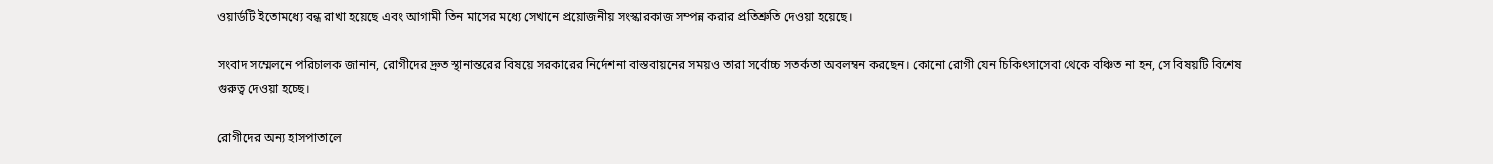ওয়ার্ডটি ইতোমধ্যে বন্ধ রাখা হয়েছে এবং আগামী তিন মাসের মধ্যে সেখানে প্রয়োজনীয় সংস্কারকাজ সম্পন্ন করার প্রতিশ্রুতি দেওয়া হয়েছে।

সংবাদ সম্মেলনে পরিচালক জানান, রোগীদের দ্রুত স্থানান্তরের বিষয়ে সরকারের নির্দেশনা বাস্তবায়নের সময়ও তারা সর্বোচ্চ সতর্কতা অবলম্বন করছেন। কোনো রোগী যেন চিকিৎসাসেবা থেকে বঞ্চিত না হন, সে বিষয়টি বিশেষ গুরুত্ব দেওয়া হচ্ছে।

রোগীদের অন্য হাসপাতালে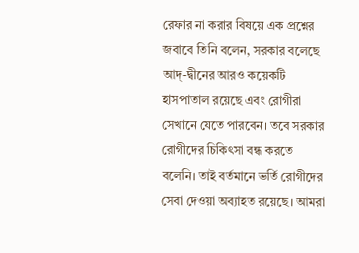রেফার না করার বিষয়ে এক প্রশ্নের জবাবে তিনি বলেন, সরকার বলেছে আদ্-দ্বীনের আরও কয়েকটি হাসপাতাল রয়েছে এবং রোগীরা সেখানে যেতে পারবেন। তবে সরকার রোগীদের চিকিৎসা বন্ধ করতে বলেনি। তাই বর্তমানে ভর্তি রোগীদের সেবা দেওয়া অব্যাহত রয়েছে। আমরা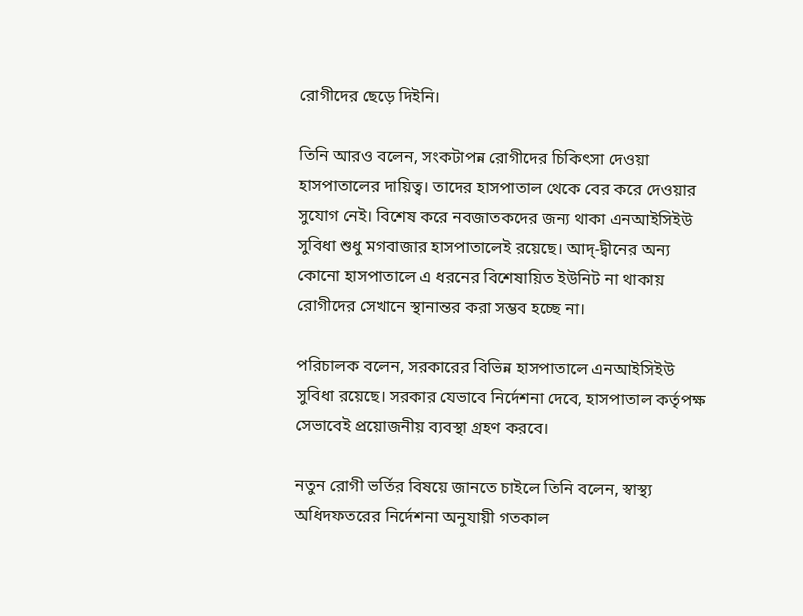রোগীদের ছেড়ে দিইনি।

তিনি আরও বলেন, সংকটাপন্ন রোগীদের চিকিৎসা দেওয়া হাসপাতালের দায়িত্ব। তাদের হাসপাতাল থেকে বের করে দেওয়ার সুযোগ নেই। বিশেষ করে নবজাতকদের জন্য থাকা এনআইসিইউ সুবিধা শুধু মগবাজার হাসপাতালেই রয়েছে। আদ্-দ্বীনের অন্য কোনো হাসপাতালে এ ধরনের বিশেষায়িত ইউনিট না থাকায় রোগীদের সেখানে স্থানান্তর করা সম্ভব হচ্ছে না।

পরিচালক বলেন, সরকারের বিভিন্ন হাসপাতালে এনআইসিইউ সুবিধা রয়েছে। সরকার যেভাবে নির্দেশনা দেবে, হাসপাতাল কর্তৃপক্ষ সেভাবেই প্রয়োজনীয় ব্যবস্থা গ্রহণ করবে।

নতুন রোগী ভর্তির বিষয়ে জানতে চাইলে তিনি বলেন, স্বাস্থ্য অধিদফতরের নির্দেশনা অনুযায়ী গতকাল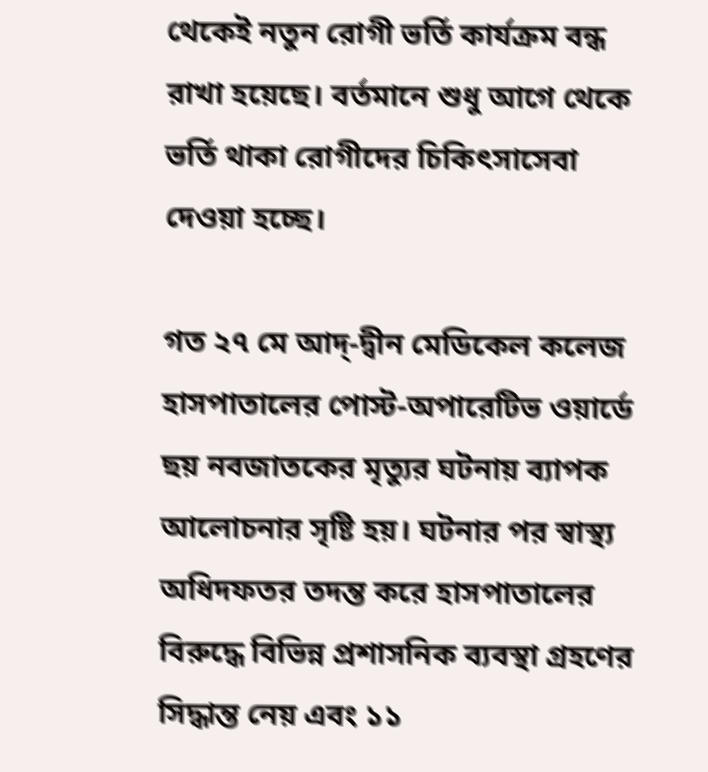থেকেই নতুন রোগী ভর্তি কার্যক্রম বন্ধ রাখা হয়েছে। বর্তমানে শুধু আগে থেকে ভর্তি থাকা রোগীদের চিকিৎসাসেবা দেওয়া হচ্ছে।

গত ২৭ মে আদ্-দ্বীন মেডিকেল কলেজ হাসপাতালের পোস্ট-অপারেটিভ ওয়ার্ডে ছয় নবজাতকের মৃত্যুর ঘটনায় ব্যাপক আলোচনার সৃষ্টি হয়। ঘটনার পর স্বাস্থ্য অধিদফতর তদন্ত করে হাসপাতালের বিরুদ্ধে বিভিন্ন প্রশাসনিক ব্যবস্থা গ্রহণের সিদ্ধান্ত নেয় এবং ১১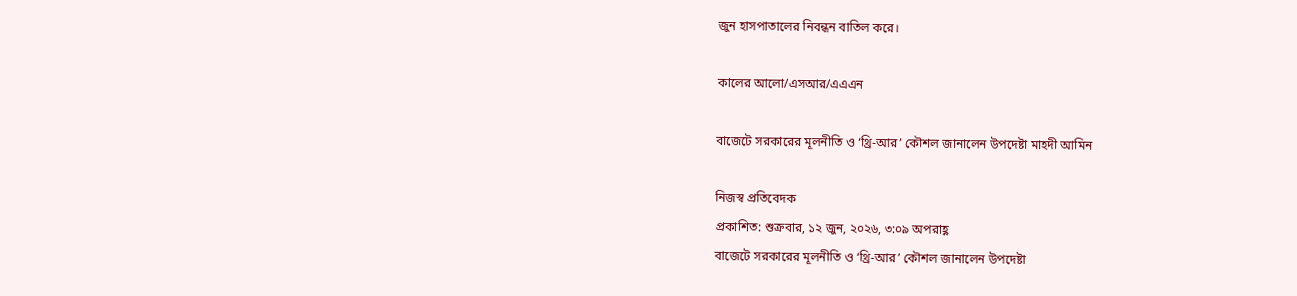জুন হাসপাতালের নিবন্ধন বাতিল করে।

কালের আলো/এসআর/এএএন

বাজেটে সরকারের মূলনীতি ও ‘থ্রি-আর’ কৌশল জানালেন উপদেষ্টা মাহদী আমিন

নিজস্ব প্রতিবেদক
প্রকাশিত: শুক্রবার, ১২ জুন, ২০২৬, ৩:০৯ অপরাহ্ণ
বাজেটে সরকারের মূলনীতি ও ‘থ্রি-আর’ কৌশল জানালেন উপদেষ্টা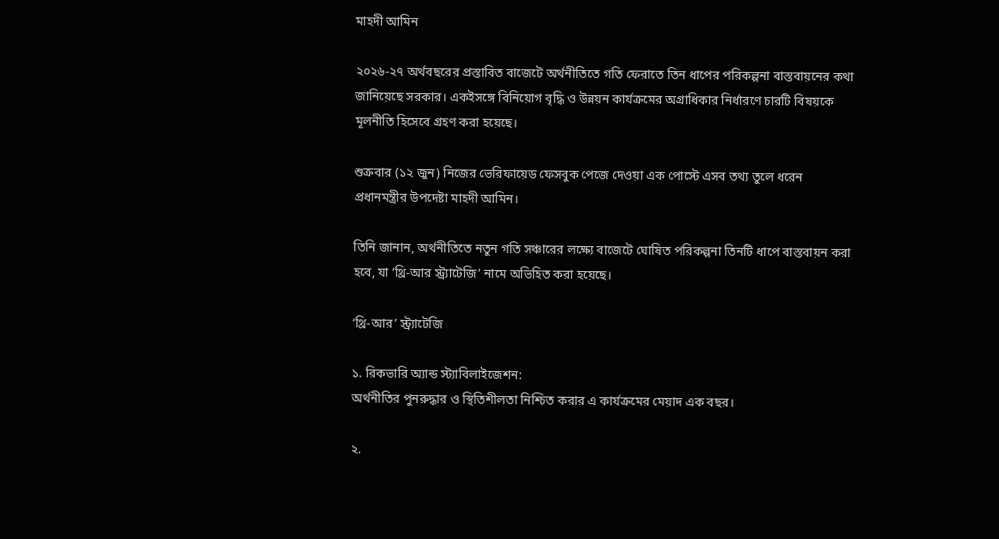মাহদী আমিন

২০২৬-২৭ অর্থবছরের প্রস্তাবিত বাজেটে অর্থনীতিতে গতি ফেরাতে তিন ধাপের পরিকল্পনা বাস্তবায়নের কথা জানিয়েছে সরকার। একইসঙ্গে বিনিয়োগ বৃদ্ধি ও উন্নয়ন কার্যক্রমের অগ্রাধিকার নির্ধারণে চারটি বিষয়কে মূলনীতি হিসেবে গ্রহণ করা হয়েছে।

শুক্রবার (১২ জুন) নিজের ভেরিফায়েড ফেসবুক পেজে দেওয়া এক পোস্টে এসব তথ্য তুলে ধরেন প্রধানমন্ত্রীর উপদেষ্টা মাহদী আমিন।

তিনি জানান, অর্থনীতিতে নতুন গতি সঞ্চারের লক্ষ্যে বাজেটে ঘোষিত পরিকল্পনা তিনটি ধাপে বাস্তবায়ন করা হবে, যা ‘থ্রি-আর স্ট্র্যাটেজি’ নামে অভিহিত করা হয়েছে।

‘থ্রি-আর’ স্ট্র্যাটেজি

১. রিকভারি অ্যান্ড স্ট্যাবিলাইজেশন:
অর্থনীতির পুনরুদ্ধার ও স্থিতিশীলতা নিশ্চিত করার এ কার্যক্রমের মেয়াদ এক বছর।

২.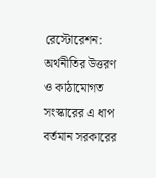রেস্টোরেশন:
অর্থনীতির উত্তরণ ও কাঠামোগত সংস্কারের এ ধাপ বর্তমান সরকারের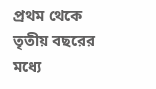প্রথম থেকে তৃতীয় বছরের মধ্যে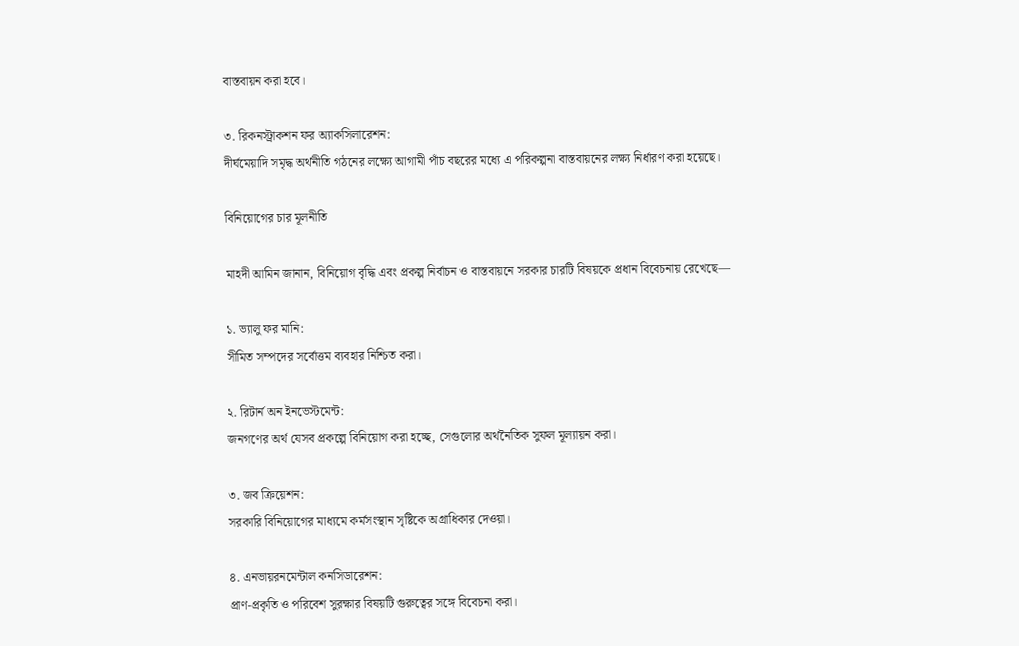বাস্তবায়ন করা হবে।

৩. রিকনস্ট্রাকশন ফর অ্যাকসিলারেশন:
দীর্ঘমেয়াদি সমৃদ্ধ অর্থনীতি গঠনের লক্ষ্যে আগামী পাঁচ বছরের মধ্যে এ পরিকল্পনা বাস্তবায়নের লক্ষ্য নির্ধারণ করা হয়েছে।

বিনিয়োগের চার মূলনীতি

মাহদী আমিন জানান, বিনিয়োগ বৃদ্ধি এবং প্রকল্প নির্বাচন ও বাস্তবায়নে সরকার চারটি বিষয়কে প্রধান বিবেচনায় রেখেছে—

১. ভ্যালু ফর মানি:
সীমিত সম্পদের সর্বোত্তম ব্যবহার নিশ্চিত করা।

২. রিটার্ন অন ইনভেস্টমেন্ট:
জনগণের অর্থ যেসব প্রকল্পে বিনিয়োগ করা হচ্ছে, সেগুলোর অর্থনৈতিক সুফল মূল্যায়ন করা।

৩. জব ক্রিয়েশন:
সরকারি বিনিয়োগের মাধ্যমে কর্মসংস্থান সৃষ্টিকে অগ্রাধিকার দেওয়া।

৪. এনভায়রনমেন্টাল কনসিডারেশন:
প্রাণ-প্রকৃতি ও পরিবেশ সুরক্ষার বিষয়টি গুরুত্বের সঙ্গে বিবেচনা করা।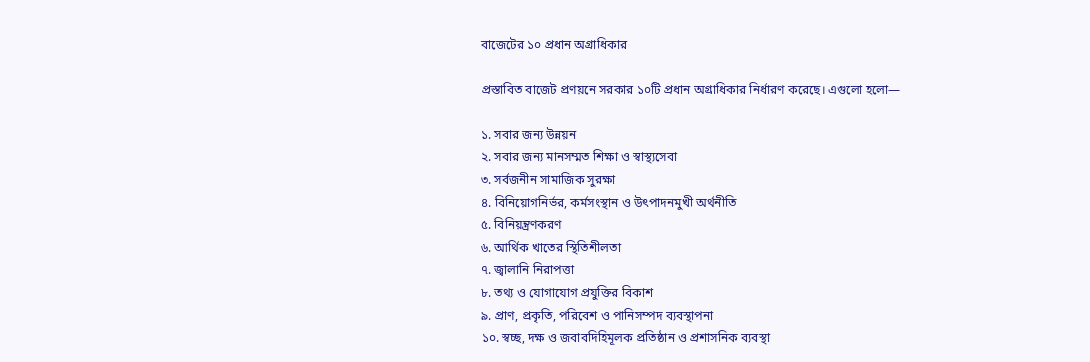বাজেটের ১০ প্রধান অগ্রাধিকার

প্রস্তাবিত বাজেট প্রণয়নে সরকার ১০টি প্রধান অগ্রাধিকার নির্ধারণ করেছে। এগুলো হলো—

১. সবার জন্য উন্নয়ন
২. সবার জন্য মানসম্মত শিক্ষা ও স্বাস্থ্যসেবা
৩. সর্বজনীন সামাজিক সুরক্ষা
৪. বিনিয়োগনির্ভর, কর্মসংস্থান ও উৎপাদনমুখী অর্থনীতি
৫. বিনিয়ন্ত্রণকরণ
৬. আর্থিক খাতের স্থিতিশীলতা
৭. জ্বালানি নিরাপত্তা
৮. তথ্য ও যোগাযোগ প্রযুক্তির বিকাশ
৯. প্রাণ, প্রকৃতি, পরিবেশ ও পানিসম্পদ ব্যবস্থাপনা
১০. স্বচ্ছ, দক্ষ ও জবাবদিহিমূলক প্রতিষ্ঠান ও প্রশাসনিক ব্যবস্থা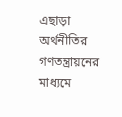এছাড়া অর্থনীতির গণতন্ত্রায়নের মাধ্যমে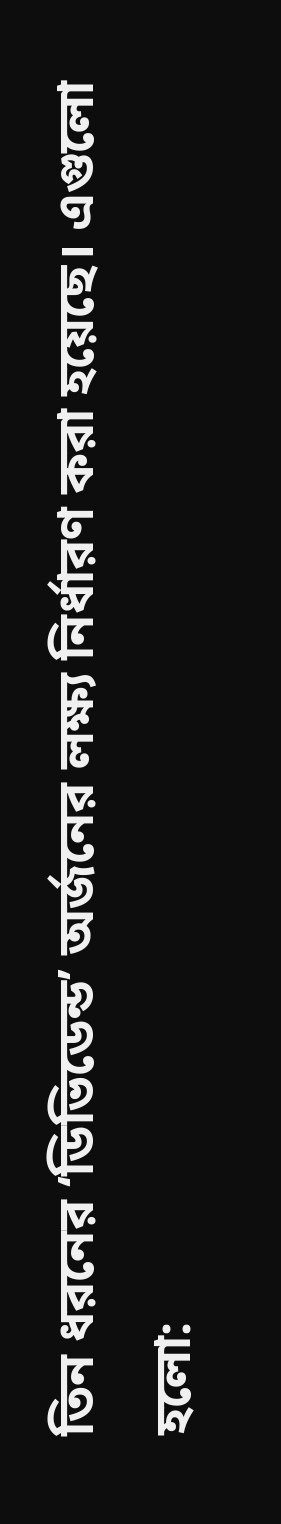তিন ধরনের ‘ডিভিডেন্ড’ অর্জনের লক্ষ্য নির্ধারণ করা হয়েছে। এগুলো হলো: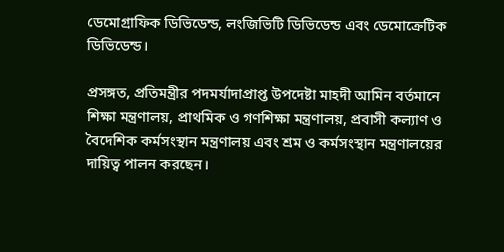ডেমোগ্রাফিক ডিভিডেন্ড, লংজিভিটি ডিভিডেন্ড এবং ডেমোক্রেটিক ডিভিডেন্ড।

প্রসঙ্গত, প্রতিমন্ত্রীর পদমর্যাদাপ্রাপ্ত উপদেষ্টা মাহদী আমিন বর্তমানে শিক্ষা মন্ত্রণালয়, প্রাথমিক ও গণশিক্ষা মন্ত্রণালয়, প্রবাসী কল্যাণ ও বৈদেশিক কর্মসংস্থান মন্ত্রণালয় এবং শ্রম ও কর্মসংস্থান মন্ত্রণালয়ের দায়িত্ব পালন করছেন।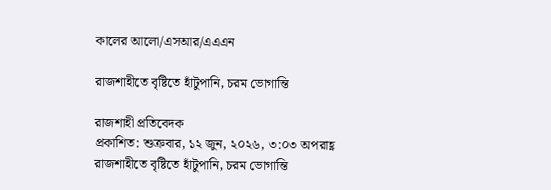কালের আলো/এসআর/এএএন

রাজশাহীতে বৃষ্টিতে হাঁটুপানি, চরম ভোগান্তি

রাজশাহী প্রতিবেদক
প্রকাশিত: শুক্রবার, ১২ জুন, ২০২৬, ৩:০৩ অপরাহ্ণ
রাজশাহীতে বৃষ্টিতে হাঁটুপানি, চরম ভোগান্তি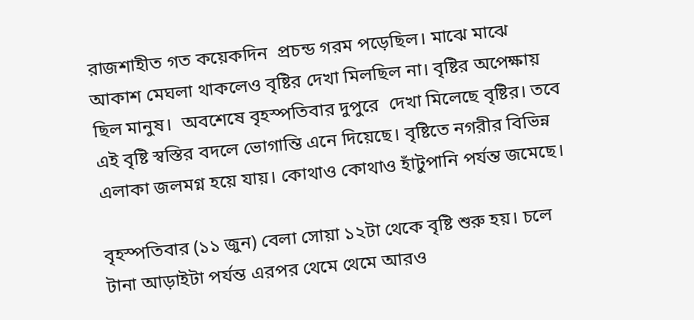রাজশাহীত গত কয়েকদিন  প্রচন্ড গরম পড়েছিল। মাঝে মাঝে আকাশ মেঘলা থাকলেও বৃষ্টির দেখা মিলছিল না। বৃষ্টির অপেক্ষায় ছিল মানুষ।  অবশেষে বৃহস্পতিবার দুপুরে  দেখা মিলেছে বৃষ্টির। তবে এই বৃষ্টি স্বস্তির বদলে ভোগান্তি এনে দিয়েছে। বৃষ্টিতে নগরীর বিভিন্ন এলাকা জলমগ্ন হয়ে যায়। কোথাও কোথাও হাঁটুপানি পর্যন্ত জমেছে।

বৃহস্পতিবার (১১ জুন) বেলা সোয়া ১২টা থেকে বৃষ্টি শুরু হয়। চলে টানা আড়াইটা পর্যন্ত এরপর থেমে থেমে আরও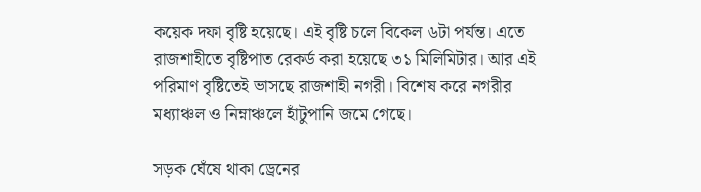কয়েক দফা বৃষ্টি হয়েছে। এই বৃষ্টি চলে বিকেল ৬টা পর্যন্ত। এতে রাজশাহীতে বৃষ্টিপাত রেকর্ড করা হয়েছে ৩১ মিলিমিটার। আর এই পরিমাণ বৃষ্টিতেই ভাসছে রাজশাহী নগরী। বিশেষ করে নগরীর মধ্যাঞ্চল ও নিম্নাঞ্চলে হাঁটুপানি জমে গেছে।

সড়ক ঘেঁষে থাকা ড্রেনের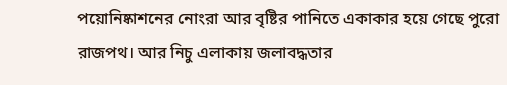পয়োনিষ্কাশনের নোংরা আর বৃষ্টির পানিতে একাকার হয়ে গেছে পুরো রাজপথ। আর নিচু এলাকায় জলাবদ্ধতার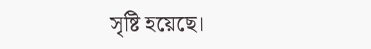সৃষ্টি হয়েছে।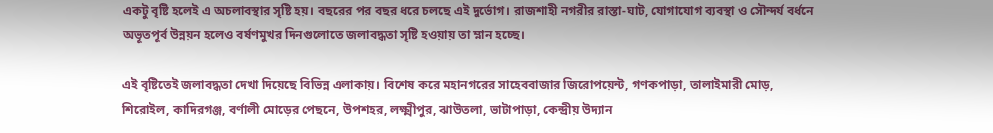একটু বৃষ্টি হলেই এ অচলাবস্থার সৃষ্টি হয়। বছরের পর বছর ধরে চলছে এই দুর্ভোগ। রাজশাহী নগরীর রাস্তা-ঘাট, যোগাযোগ ব্যবস্থা ও সৌন্দর্য বর্ধনে অভূতপূর্ব উন্নয়ন হলেও বর্ষণমুখর দিনগুলোতে জলাবদ্ধতা সৃষ্টি হওয়ায় তা ম্নান হচ্ছে।

এই বৃষ্টিতেই জলাবদ্ধতা দেখা দিয়েছে বিভিন্ন এলাকায়। বিশেষ করে মহানগরের সাহেববাজার জিরোপয়েন্ট, গণকপাড়া, তালাইমারী মোড়, শিরোইল, কাদিরগঞ্জ, বর্ণালী মোড়ের পেছনে, উপশহর, লক্ষ্মীপুর, ঝাউতলা, ভাটাপাড়া, কেন্দ্রীয় উদ্যান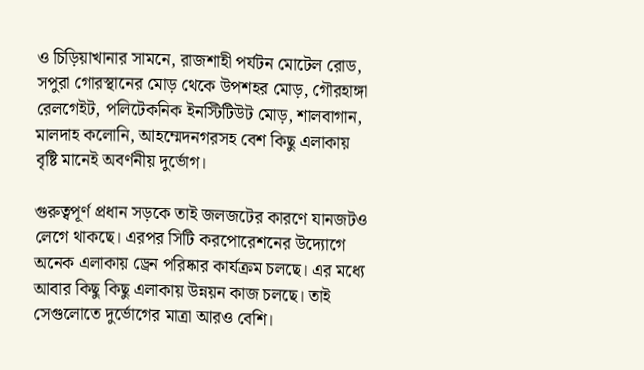ও চিড়িয়াখানার সামনে, রাজশাহী পর্যটন মোটেল রোড, সপুরা গোরস্থানের মোড় থেকে উপশহর মোড়, গৌরহাঙ্গা রেলগেইট, পলিটেকনিক ইনস্টিটিউট মোড়, শালবাগান, মালদাহ কলোনি, আহম্মেদনগরসহ বেশ কিছু এলাকায় বৃষ্টি মানেই অবর্ণনীয় দুর্ভোগ।

গুরুত্বপূর্ণ প্রধান সড়কে তাই জলজটের কারণে যানজটও লেগে থাকছে। এরপর সিটি করপোরেশনের উদ্যোগে অনেক এলাকায় ড্রেন পরিষ্কার কার্যক্রম চলছে। এর মধ্যে আবার কিছু কিছু এলাকায় উন্নয়ন কাজ চলছে। তাই সেগুলোতে দুর্ভোগের মাত্রা আরও বেশি।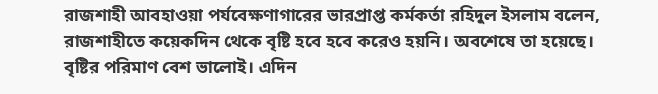রাজশাহী আবহাওয়া পর্যবেক্ষণাগারের ভারপ্রাপ্ত কর্মকর্তা রহিদুল ইসলাম বলেন, রাজশাহীতে কয়েকদিন থেকে বৃষ্টি হবে হবে করেও হয়নি। অবশেষে তা হয়েছে। বৃষ্টির পরিমাণ বেশ ভালোই। এদিন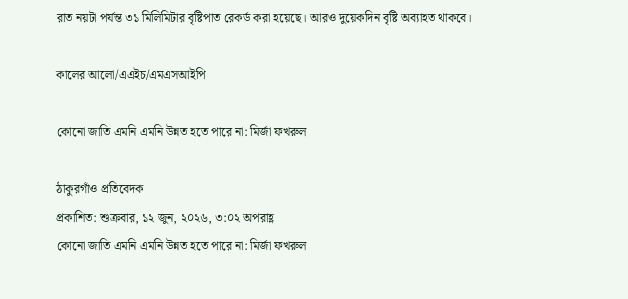রাত নয়টা পর্যন্ত ৩১ মিলিমিটার বৃষ্টিপাত রেকর্ড করা হয়েছে। আরও দুয়েকদিন বৃষ্টি অব্যাহত থাকবে।

কালের আলো/এএইচ/এমএসআইপি

কোনো জাতি এমনি এমনি উন্নত হতে পারে না: মির্জা ফখরুল

ঠাকুরগাঁও প্রতিবেদক
প্রকাশিত: শুক্রবার, ১২ জুন, ২০২৬, ৩:০২ অপরাহ্ণ
কোনো জাতি এমনি এমনি উন্নত হতে পারে না: মির্জা ফখরুল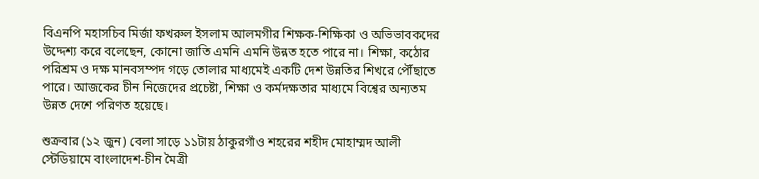বিএনপি মহাসচিব মির্জা ফখরুল ইসলাম আলমগীর শিক্ষক-শিক্ষিকা ও অভিভাবকদের উদ্দেশ্য করে বলেছেন, কোনো জাতি এমনি এমনি উন্নত হতে পারে না। শিক্ষা, কঠোর পরিশ্রম ও দক্ষ মানবসম্পদ গড়ে তোলার মাধ্যমেই একটি দেশ উন্নতির শিখরে পৌঁছাতে পারে। আজকের চীন নিজেদের প্রচেষ্টা, শিক্ষা ও কর্মদক্ষতার মাধ্যমে বিশ্বের অন্যতম উন্নত দেশে পরিণত হয়েছে।

শুক্রবার (১২ জুন) বেলা সাড়ে ১১টায় ঠাকুরগাঁও শহরের শহীদ মোহাম্মদ আলী স্টেডিয়ামে বাংলাদেশ-চীন মৈত্রী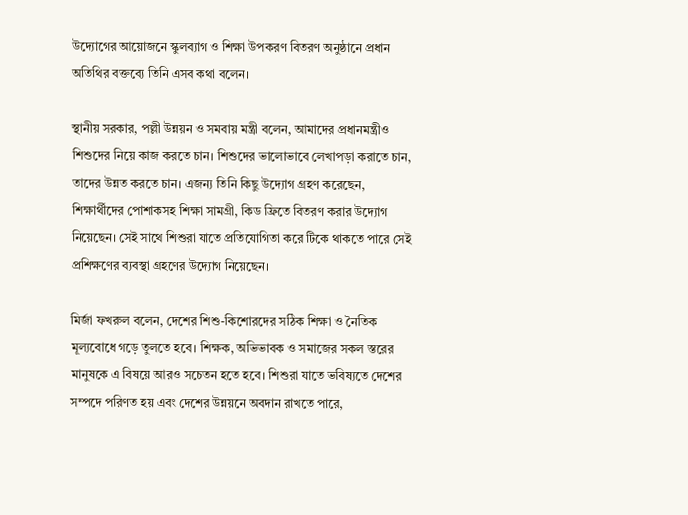উদ্যোগের আয়োজনে স্কুলব্যাগ ও শিক্ষা উপকরণ বিতরণ অনুষ্ঠানে প্রধান অতিথির বক্তব্যে তিনি এসব কথা বলেন।

স্থানীয় সরকার, পল্লী উন্নয়ন ও সমবায় মন্ত্রী বলেন, আমাদের প্রধানমন্ত্রীও শিশুদের নিয়ে কাজ করতে চান। শিশুদের ভালোভাবে লেখাপড়া করাতে চান, তাদের উন্নত করতে চান। এজন্য তিনি কিছু উদ্যোগ গ্রহণ করেছেন, শিক্ষার্থীদের পোশাকসহ শিক্ষা সামগ্রী, কিড ফ্রিতে বিতরণ করার উদ্যোগ নিয়েছেন। সেই সাথে শিশুরা যাতে প্রতিযোগিতা করে টিকে থাকতে পারে সেই প্রশিক্ষণের ব্যবস্থা গ্রহণের উদ্যোগ নিয়েছেন।

মির্জা ফখরুল বলেন, দেশের শিশু-কিশোরদের সঠিক শিক্ষা ও নৈতিক মূল্যবোধে গড়ে তুলতে হবে। শিক্ষক, অভিভাবক ও সমাজের সকল স্তরের মানুষকে এ বিষয়ে আরও সচেতন হতে হবে। শিশুরা যাতে ভবিষ্যতে দেশের সম্পদে পরিণত হয় এবং দেশের উন্নয়নে অবদান রাখতে পারে,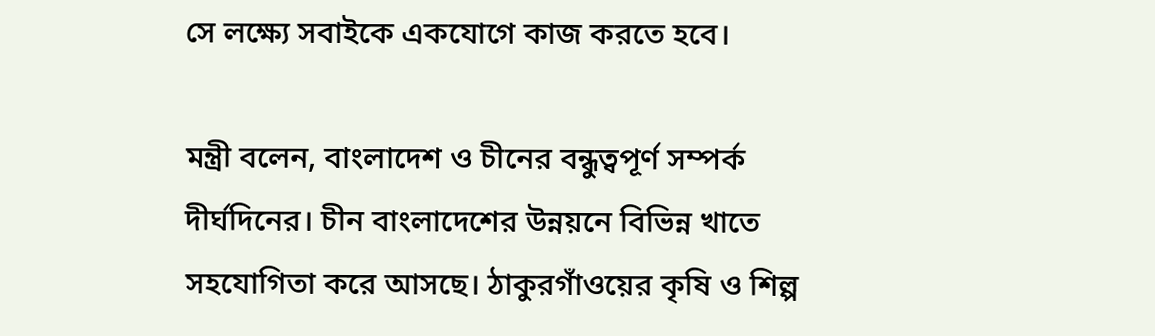সে লক্ষ্যে সবাইকে একযোগে কাজ করতে হবে।

মন্ত্রী বলেন, বাংলাদেশ ও চীনের বন্ধুত্বপূর্ণ সম্পর্ক দীর্ঘদিনের। চীন বাংলাদেশের উন্নয়নে বিভিন্ন খাতে সহযোগিতা করে আসছে। ঠাকুরগাঁওয়ের কৃষি ও শিল্প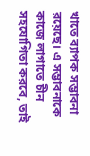খাতে ব্যাপক সম্ভাবনা রয়েছে। এ সম্ভাবনাকে কাজে লাগাতে চীন সহযোগিতা করবে, তাই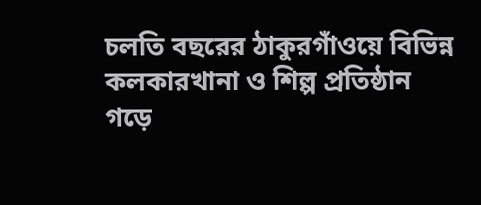চলতি বছরের ঠাকুরগাঁওয়ে বিভিন্ন কলকারখানা ও শিল্প প্রতিষ্ঠান গড়ে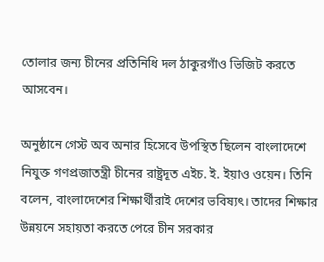তোলার জন্য চীনের প্রতিনিধি দল ঠাকুরগাঁও ভিজিট করতে আসবেন।

অনুষ্ঠানে গেস্ট অব অনার হিসেবে উপস্থিত ছিলেন বাংলাদেশে নিযুক্ত গণপ্রজাতন্ত্রী চীনের রাষ্ট্রদূত এইচ. ই. ইয়াও ওয়েন। তিনি বলেন, বাংলাদেশের শিক্ষার্থীরাই দেশের ভবিষ্যৎ। তাদের শিক্ষার উন্নয়নে সহায়তা করতে পেরে চীন সরকার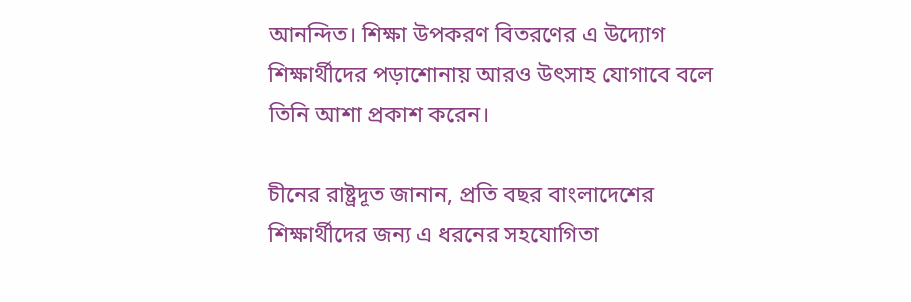আনন্দিত। শিক্ষা উপকরণ বিতরণের এ উদ্যোগ শিক্ষার্থীদের পড়াশোনায় আরও উৎসাহ যোগাবে বলে তিনি আশা প্রকাশ করেন।

চীনের রাষ্ট্রদূত জানান, প্রতি বছর বাংলাদেশের শিক্ষার্থীদের জন্য এ ধরনের সহযোগিতা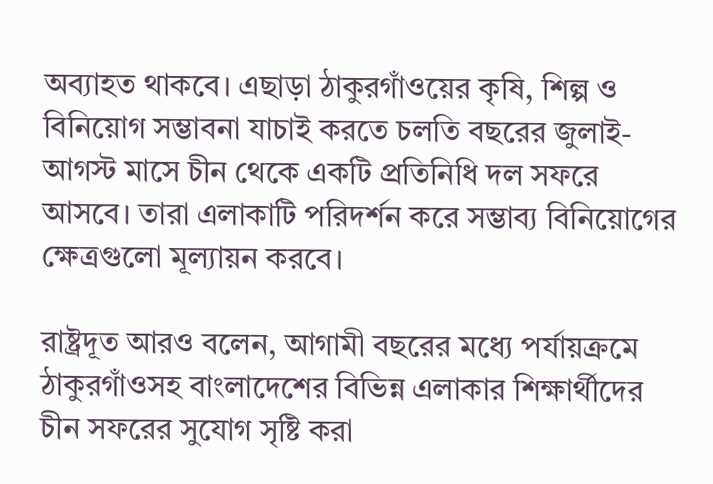অব্যাহত থাকবে। এছাড়া ঠাকুরগাঁওয়ের কৃষি, শিল্প ও বিনিয়োগ সম্ভাবনা যাচাই করতে চলতি বছরের জুলাই-আগস্ট মাসে চীন থেকে একটি প্রতিনিধি দল সফরে আসবে। তারা এলাকাটি পরিদর্শন করে সম্ভাব্য বিনিয়োগের ক্ষেত্রগুলো মূল্যায়ন করবে।

রাষ্ট্রদূত আরও বলেন, আগামী বছরের মধ্যে পর্যায়ক্রমে ঠাকুরগাঁওসহ বাংলাদেশের বিভিন্ন এলাকার শিক্ষার্থীদের চীন সফরের সুযোগ সৃষ্টি করা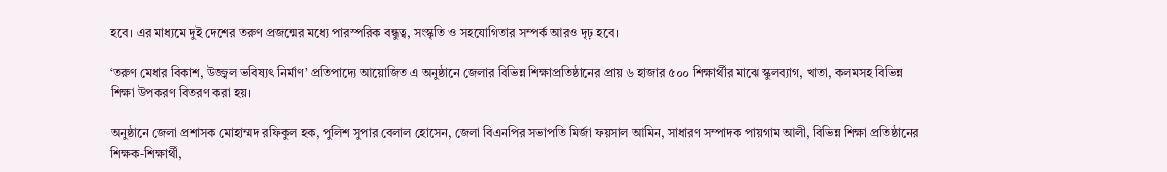হবে। এর মাধ্যমে দুই দেশের তরুণ প্রজন্মের মধ্যে পারস্পরিক বন্ধুত্ব, সংস্কৃতি ও সহযোগিতার সম্পর্ক আরও দৃঢ় হবে।

‘তরুণ মেধার বিকাশ, উজ্জ্বল ভবিষ্যৎ নির্মাণ’ প্রতিপাদ্যে আয়োজিত এ অনুষ্ঠানে জেলার বিভিন্ন শিক্ষাপ্রতিষ্ঠানের প্রায় ৬ হাজার ৫০০ শিক্ষার্থীর মাঝে স্কুলব্যাগ, খাতা, কলমসহ বিভিন্ন শিক্ষা উপকরণ বিতরণ করা হয়।

অনুষ্ঠানে জেলা প্রশাসক মোহাম্মদ রফিকুল হক, পুলিশ সুপার বেলাল হোসেন, জেলা বিএনপির সভাপতি মির্জা ফয়সাল আমিন, সাধারণ সম্পাদক পায়গাম আলী, বিভিন্ন শিক্ষা প্রতিষ্ঠানের শিক্ষক-শিক্ষার্থী,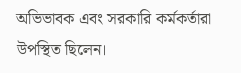অভিভাবক এবং সরকারি কর্মকর্তারা উপস্থিত ছিলেন।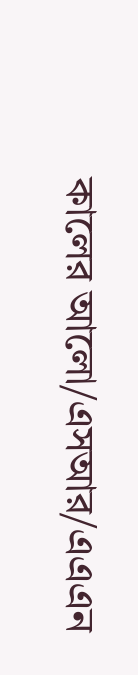কালের আলো/এসআর/এএএন